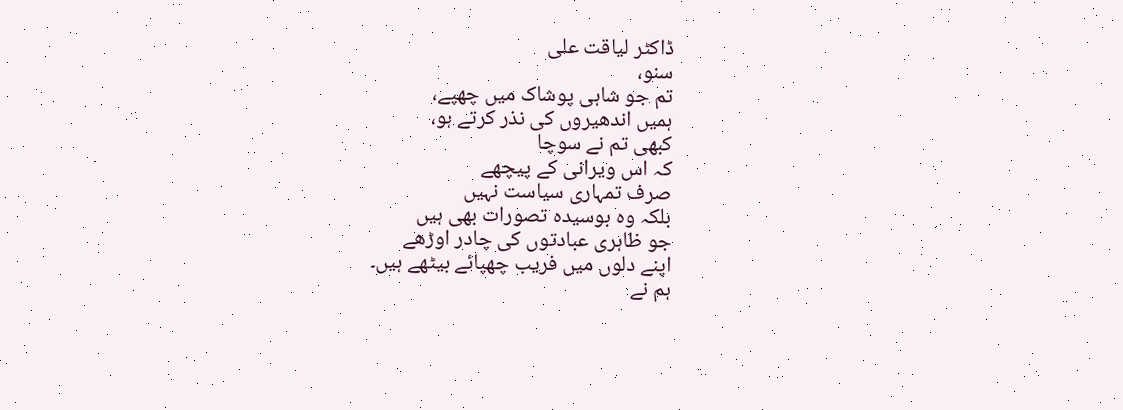ڈاکٹر لیاقت علی
سنو،
تم جو شاہی پوشاک میں چھپے،
ہمیں اندھیروں کی نذر کرتے ہو،
کبھی تم نے سوچا
کہ اس ویرانی کے پیچھے
صرف تمہاری سیاست نہیں
بلکہ وہ بوسیدہ تصورات بھی ہیں
جو ظاہری عبادتوں کی چادر اوڑھے
اپنے دلوں میں فریب چھپائے بیٹھے ہیں۔
ہم نے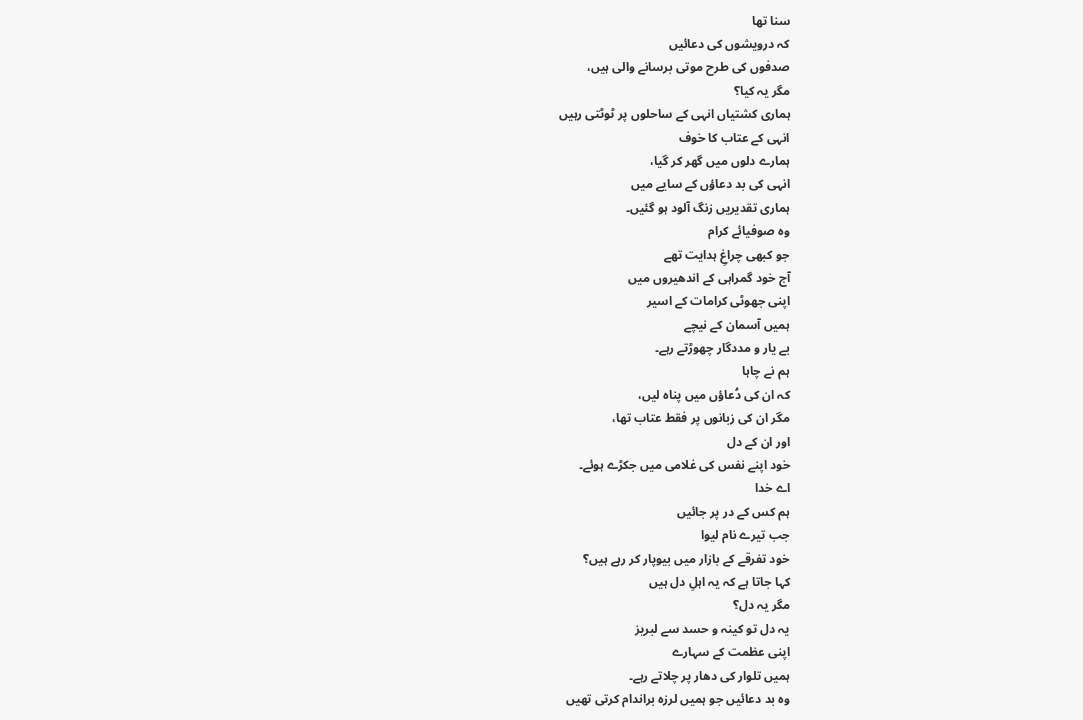سنا تھا
کہ درویشوں کی دعائیں
صدفوں کی طرح موتی برسانے والی ہیں،
مگر یہ کیا؟
ہماری کشتیاں انہی کے ساحلوں پر ٹوٹتی رہیں
انہی کے عتاب کا خوف
ہمارے دلوں میں گھر کر گیا،
انہی کی بد دعاؤں کے سایے میں
ہماری تقدیریں زنگ آلود ہو گئیں۔
وہ صوفیائے کرام
جو کبھی چراغِ ہدایت تھے
آج خود گمراہی کے اندھیروں میں
اپنی جھوٹی کرامات کے اسیر
ہمیں آسمان کے نیچے
بے یار و مددگار چھوڑتے رہے۔
ہم نے چاہا
کہ ان کی دُعاؤں میں پناہ لیں،
مگر ان کی زبانوں پر فقط عتاب تھا،
اور ان کے دل
خود اپنے نفس کی غلامی میں جکڑے ہوئے۔
اے خدا
ہم کس کے در پر جائیں
جب تیرے نام لیوا
خود تفرقے کے بازار میں بیوپار کر رہے ہیں؟
کہا جاتا ہے کہ یہ اہلِ دل ہیں
مگر یہ دل؟
یہ دل تو کینہ و حسد سے لبریز
اپنی عظمت کے سہارے
ہمیں تلوار کی دھار پر چلاتے رہے۔
وہ بد دعائیں جو ہمیں لرزہ براندام کرتی تھیں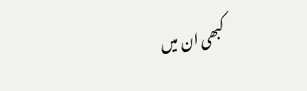کبھی ان میں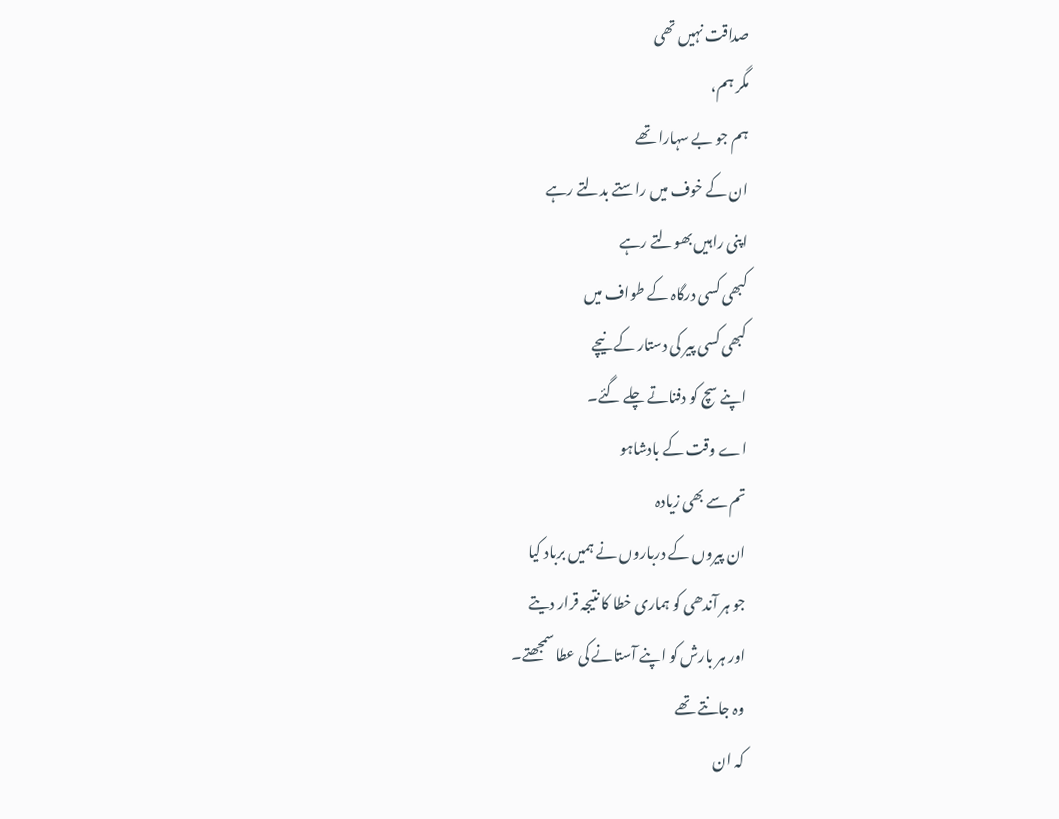صداقت نہیں تھی
مگر ہم،
ہم جو بے سہارا تھے
ان کے خوف میں راستے بدلتے رہے
اپنی راہیں بھولتے رہے
کبھی کسی درگاہ کے طواف میں
کبھی کسی پیر کی دستار کے نیچے
اپنے سچ کو دفناتے چلے گئے۔
اے وقت کے بادشاہو
تم سے بھی زیادہ
ان پیروں کے درباروں نے ہمیں برباد کیا
جو ہر آندھی کو ہماری خطا کا نتیجہ قرار دیتے
اور ہر بارش کو اپنے آستانے کی عطا سمجھتے۔
وہ جانتے تھے
کہ ان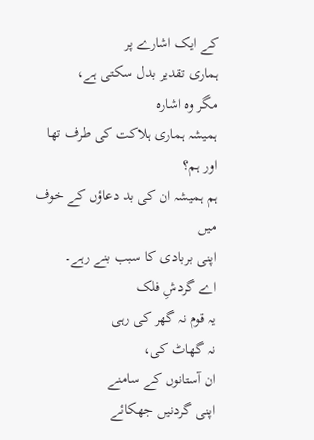کے ایک اشارے پر
ہماری تقدیر بدل سکتی ہے،
مگر وہ اشارہ
ہمیشہ ہماری ہلاکت کی طرف تھا
اور ہم؟
ہم ہمیشہ ان کی بد دعاؤں کے خوف میں
اپنی بربادی کا سبب بنے رہے۔
اے گردشِ فلک
یہ قوم نہ گھر کی رہی
نہ گھاٹ کی،
ان آستانوں کے سامنے
اپنی گردنیں جھکائے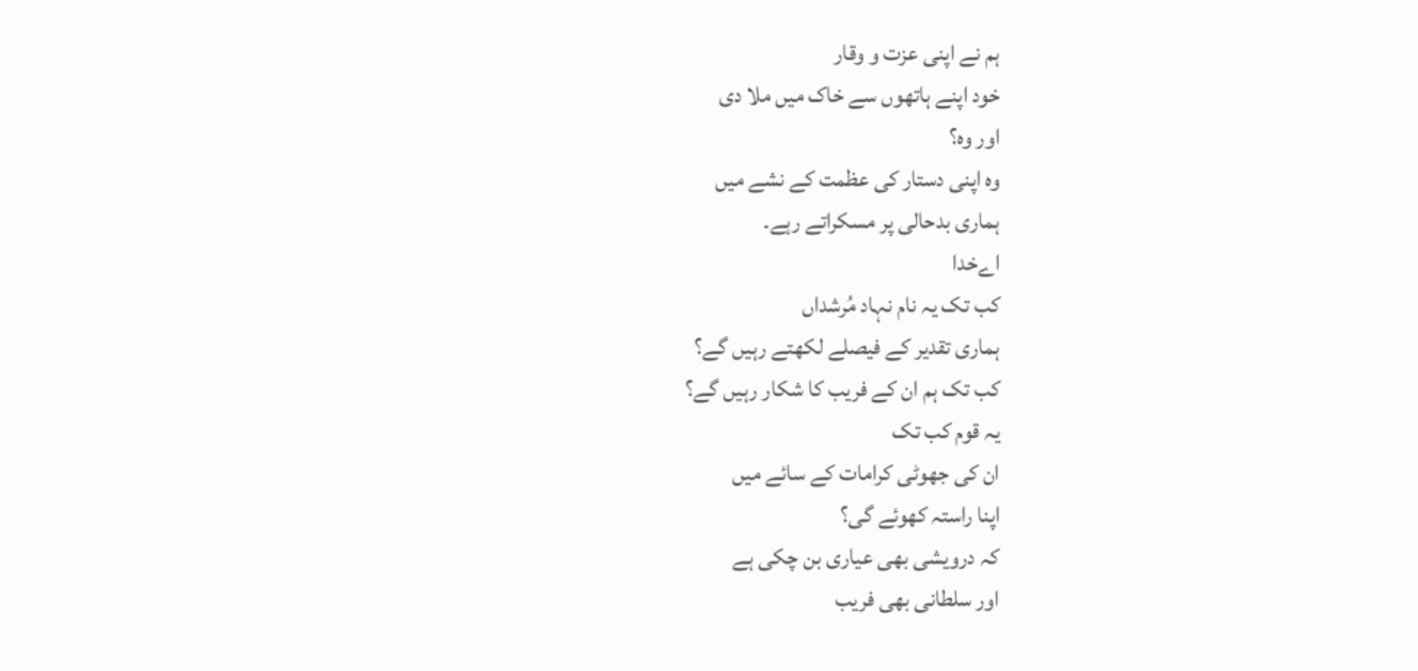ہم نے اپنی عزت و وقار
خود اپنے ہاتھوں سے خاک میں ملا دی
اور وہ؟
وہ اپنی دستار کی عظمت کے نشے میں
ہماری بدحالی پر مسکراتے رہے۔
اےخدا
کب تک یہ نام نہاد مُرشداں
ہماری تقدیر کے فیصلے لکھتے رہیں گے؟
کب تک ہم ان کے فریب کا شکار رہیں گے؟
یہ قوم کب تک
ان کی جھوٹی کرامات کے سائے میں
اپنا راستہ کھوئے گی؟
کہ درویشی بھی عیاری بن چکی ہے
اور سلطانی بھی فریب